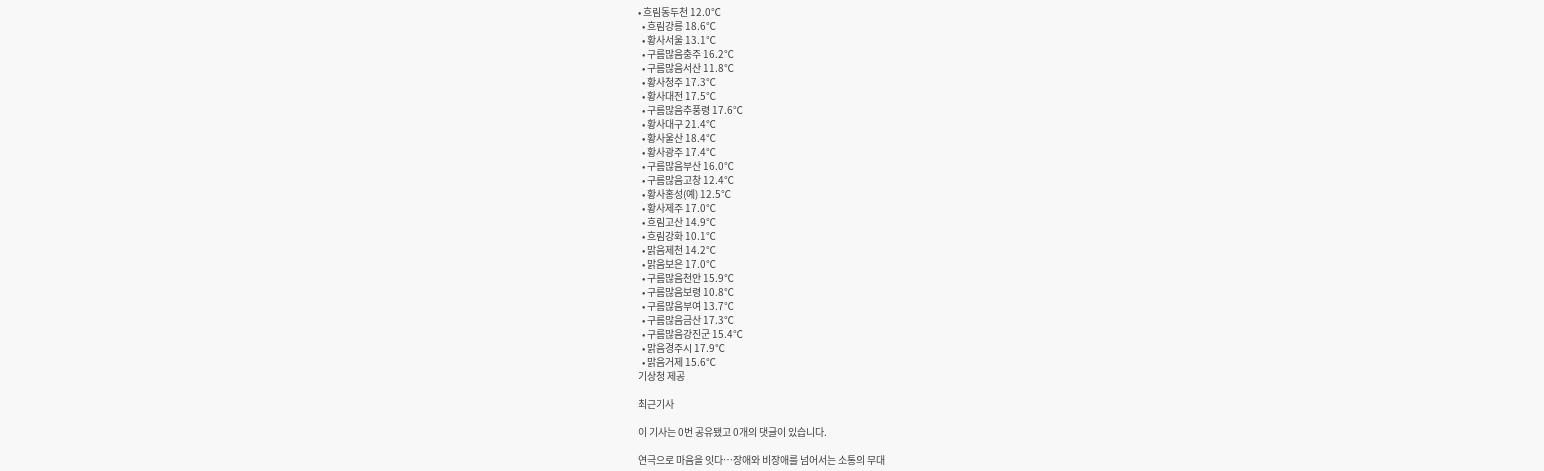• 흐림동두천 12.0℃
  • 흐림강릉 18.6℃
  • 황사서울 13.1℃
  • 구름많음충주 16.2℃
  • 구름많음서산 11.8℃
  • 황사청주 17.3℃
  • 황사대전 17.5℃
  • 구름많음추풍령 17.6℃
  • 황사대구 21.4℃
  • 황사울산 18.4℃
  • 황사광주 17.4℃
  • 구름많음부산 16.0℃
  • 구름많음고창 12.4℃
  • 황사홍성(예) 12.5℃
  • 황사제주 17.0℃
  • 흐림고산 14.9℃
  • 흐림강화 10.1℃
  • 맑음제천 14.2℃
  • 맑음보은 17.0℃
  • 구름많음천안 15.9℃
  • 구름많음보령 10.8℃
  • 구름많음부여 13.7℃
  • 구름많음금산 17.3℃
  • 구름많음강진군 15.4℃
  • 맑음경주시 17.9℃
  • 맑음거제 15.6℃
기상청 제공

최근기사

이 기사는 0번 공유됐고 0개의 댓글이 있습니다.

연극으로 마음을 잇다…장애와 비장애를 넘어서는 소통의 무대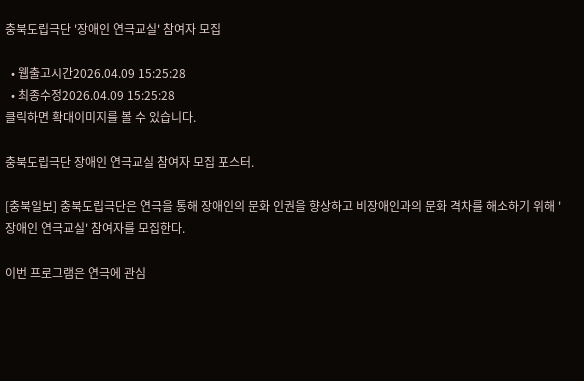충북도립극단 '장애인 연극교실' 참여자 모집

  • 웹출고시간2026.04.09 15:25:28
  • 최종수정2026.04.09 15:25:28
클릭하면 확대이미지를 볼 수 있습니다.

충북도립극단 장애인 연극교실 참여자 모집 포스터.

[충북일보] 충북도립극단은 연극을 통해 장애인의 문화 인권을 향상하고 비장애인과의 문화 격차를 해소하기 위해 '장애인 연극교실' 참여자를 모집한다.

이번 프로그램은 연극에 관심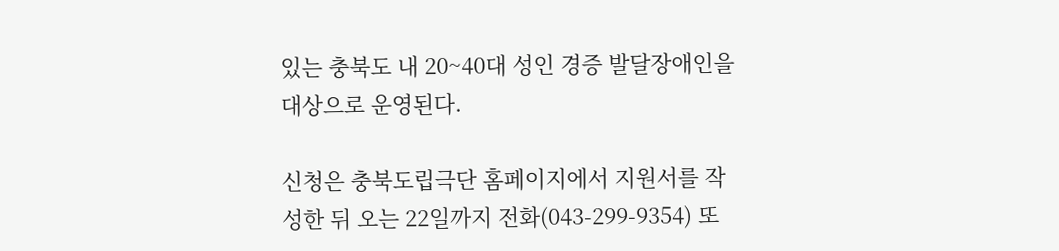있는 충북도 내 20~40대 성인 경증 발달장애인을 대상으로 운영된다.

신청은 충북도립극단 홈페이지에서 지원서를 작성한 뒤 오는 22일까지 전화(043-299-9354) 또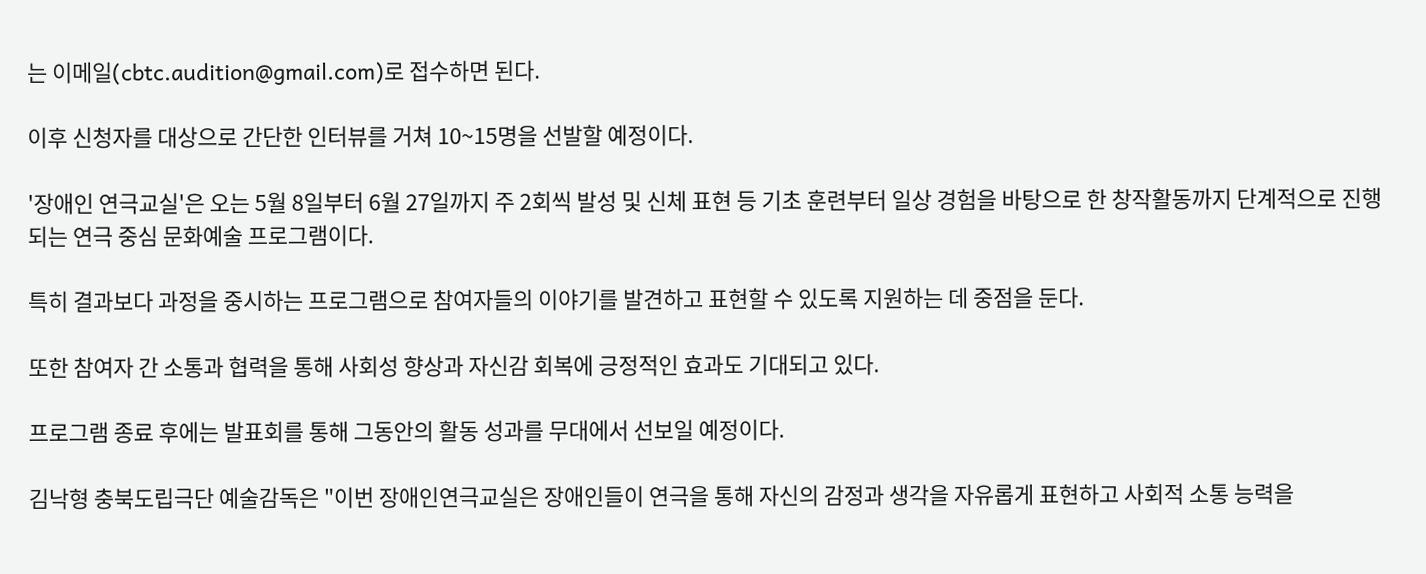는 이메일(cbtc.audition@gmail.com)로 접수하면 된다.

이후 신청자를 대상으로 간단한 인터뷰를 거쳐 10~15명을 선발할 예정이다.

'장애인 연극교실'은 오는 5월 8일부터 6월 27일까지 주 2회씩 발성 및 신체 표현 등 기초 훈련부터 일상 경험을 바탕으로 한 창작활동까지 단계적으로 진행되는 연극 중심 문화예술 프로그램이다.

특히 결과보다 과정을 중시하는 프로그램으로 참여자들의 이야기를 발견하고 표현할 수 있도록 지원하는 데 중점을 둔다.

또한 참여자 간 소통과 협력을 통해 사회성 향상과 자신감 회복에 긍정적인 효과도 기대되고 있다.

프로그램 종료 후에는 발표회를 통해 그동안의 활동 성과를 무대에서 선보일 예정이다.

김낙형 충북도립극단 예술감독은 "이번 장애인연극교실은 장애인들이 연극을 통해 자신의 감정과 생각을 자유롭게 표현하고 사회적 소통 능력을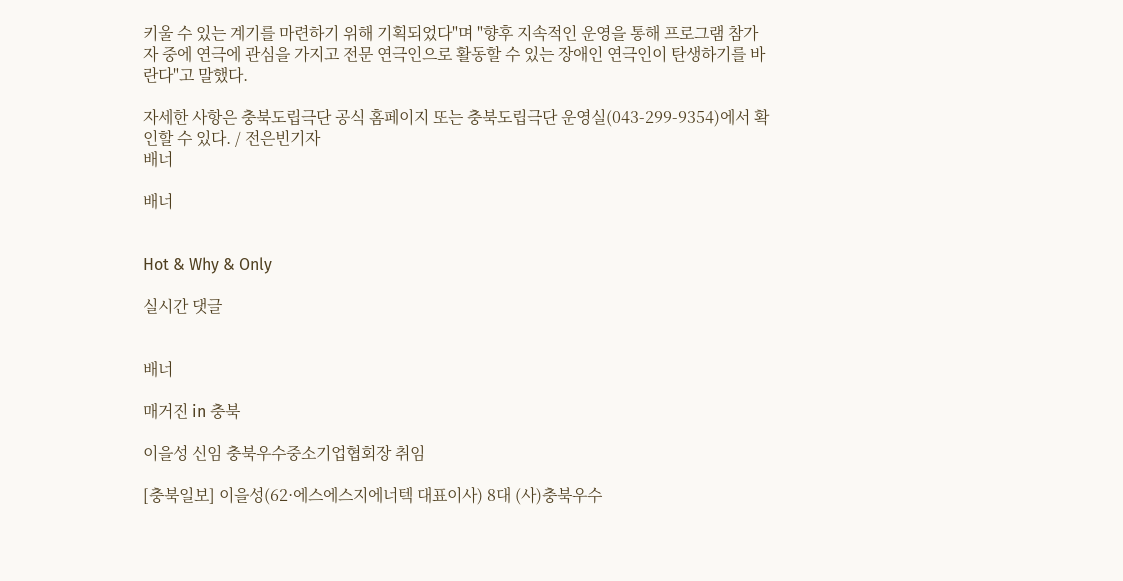키울 수 있는 계기를 마련하기 위해 기획되었다"며 "향후 지속적인 운영을 통해 프로그램 참가자 중에 연극에 관심을 가지고 전문 연극인으로 활동할 수 있는 장애인 연극인이 탄생하기를 바란다"고 말했다.

자세한 사항은 충북도립극단 공식 홈페이지 또는 충북도립극단 운영실(043-299-9354)에서 확인할 수 있다. / 전은빈기자
배너

배너


Hot & Why & Only

실시간 댓글


배너

매거진 in 충북

이을성 신임 충북우수중소기업협회장 취임

[충북일보] 이을성(62·에스에스지에너텍 대표이사) 8대 (사)충북우수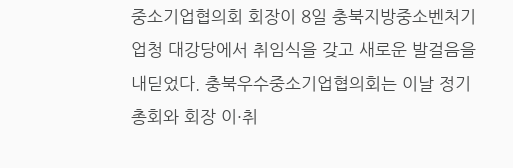중소기업협의회 회장이 8일 충북지방중소벤처기업청 대강당에서 취임식을 갖고 새로운 발걸음을 내딛었다. 충북우수중소기업협의회는 이날 정기총회와 회장 이·취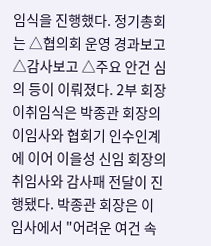임식을 진행했다. 정기총회는 △협의회 운영 경과보고 △감사보고 △주요 안건 심의 등이 이뤄졌다. 2부 회장 이취임식은 박종관 회장의 이임사와 협회기 인수인계에 이어 이을성 신임 회장의 취임사와 감사패 전달이 진행됐다. 박종관 회장은 이임사에서 "어려운 여건 속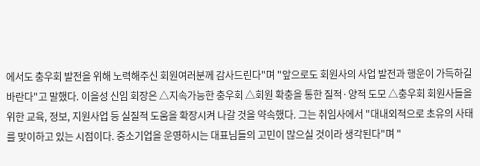에서도 충우회 발전을 위해 노력해주신 회원여러분께 감사드린다"며 "앞으로도 회원사의 사업 발전과 행운이 가득하길 바란다"고 말했다. 이을성 신임 회장은 △지속가능한 충우회 △회원 확충을 통한 질적·양적 도모 △충우회 회원사들을 위한 교육, 정보, 지원사업 등 실질적 도움을 확장시켜 나갈 것을 약속했다. 그는 취임사에서 "대내외적으로 초유의 사태를 맞이하고 있는 시점이다. 중소기업을 운영하시는 대표님들의 고민이 많으실 것이라 생각된다"며 "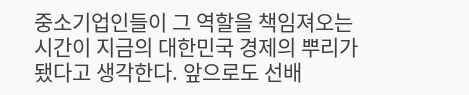중소기업인들이 그 역할을 책임져오는 시간이 지금의 대한민국 경제의 뿌리가 됐다고 생각한다. 앞으로도 선배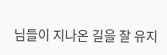님들이 지나온 길을 잘 유지